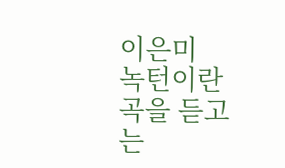이은미
녹턴이란 곡을 듣고는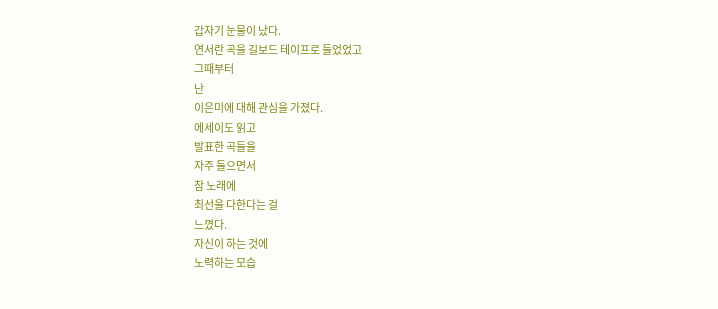갑자기 눈물이 났다.
연서란 곡을 길보드 테이프로 들었었고
그때부터
난
이은미에 대해 관심을 가졌다.
에세이도 읽고
발표한 곡들을
자주 들으면서
참 노래에
최선을 다한다는 걸
느꼈다.
자신이 하는 것에
노력하는 모습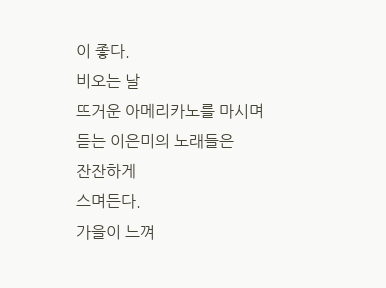이 좋다.
비오는 날
뜨거운 아메리카노를 마시며
듣는 이은미의 노래들은
잔잔하게
스며든다.
가을이 느껴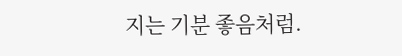지는 기분 좋음처럼.